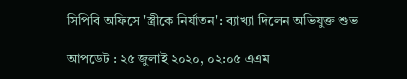সিপিবি অফিসে 'স্ত্রীকে নির্যাতন': ব্যাখ্যা দিলেন অভিযুক্ত শুভ

আপডেট : ২৫ জুলাই ২০২০, ০২:০৫ এএম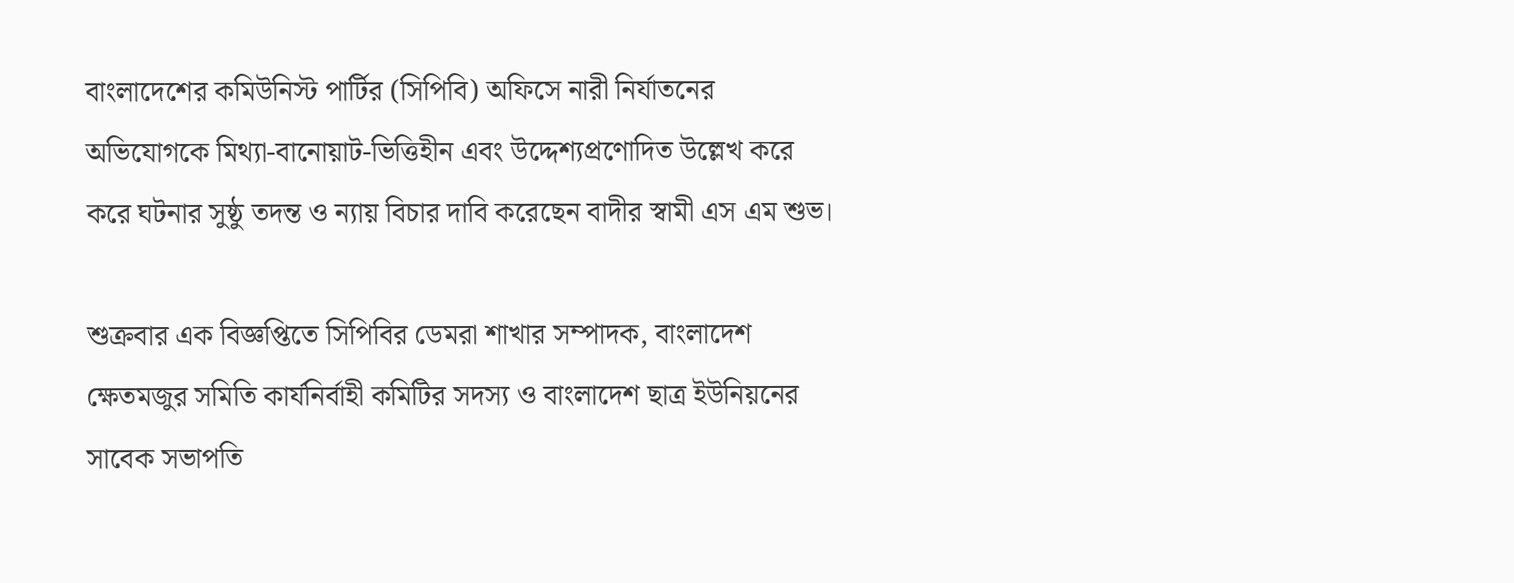বাংলাদেশের কমিউনিস্ট পার্টির (সিপিবি) অফিসে নারী নির্যাতনের অভিযোগকে মিথ্যা-বানোয়াট-ভিত্তিহীন এবং উদ্দেশ্যপ্রণোদিত উল্লেখ করে করে ঘটনার সুষ্ঠু তদন্ত ও ন্যায় বিচার দাবি করেছেন বাদীর স্বামী এস এম শুভ।

শুক্রবার এক বিজ্ঞপ্তিতে সিপিবির ডেমরা শাখার সম্পাদক, বাংলাদেশ ক্ষেতমজুর সমিতি কার্যনির্বাহী কমিটির সদস্য ও বাংলাদেশ ছাত্র ইউনিয়নের সাবেক সভাপতি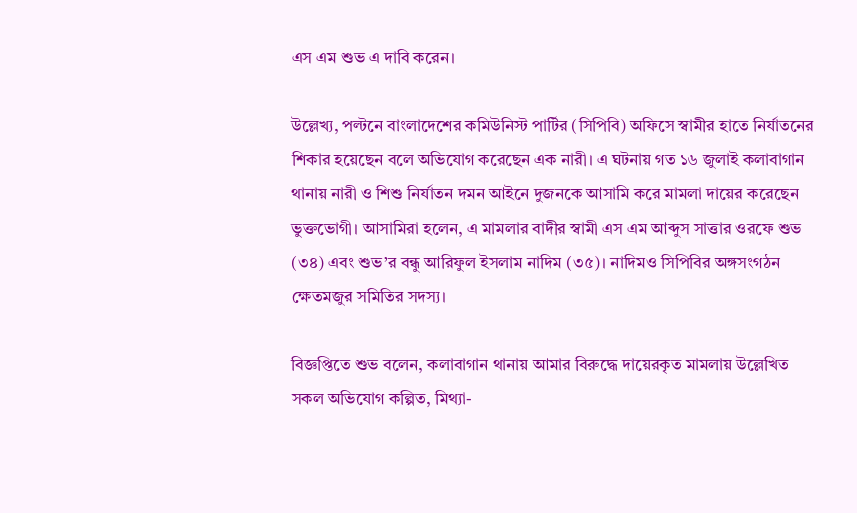এস এম শুভ এ দাবি করেন।

উল্লেখ্য, পল্টনে বাংলাদেশের কমিউনিস্ট পার্টির (সিপিবি) অফিসে স্বামীর হাতে নির্যাতনের শিকার হয়েছেন বলে অভিযোগ করেছেন এক নারী। এ ঘটনায় গত ১৬ জুলাই কলাবাগান থানায় নারী ও শিশু নির্যাতন দমন আইনে দুজনকে আসামি করে মামলা দায়ের করেছেন ভুক্তভোগী। আসামিরা হলেন, এ মামলার বাদীর স্বামী এস এম আব্দুস সাত্তার ওরফে শুভ (৩৪) এবং শুভ’র বন্ধু আরিফুল ইসলাম নাদিম (৩৫)। নাদিমও সিপিবির অঙ্গসংগঠন ক্ষেতমজুর সমিতির সদস্য।

বিজ্ঞপ্তিতে শুভ বলেন, কলাবাগান থানায় আমার বিরুদ্ধে দায়েরকৃত মামলায় উল্লেখিত সকল অভিযোগ কল্পিত, মিথ্যা-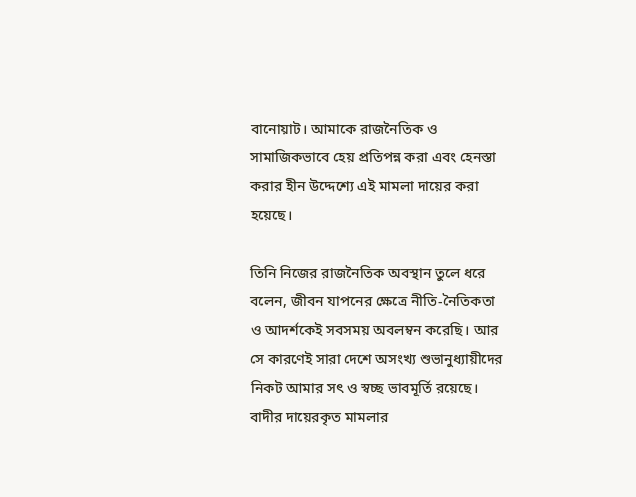বানোয়াট। আমাকে রাজনৈতিক ও সামাজিকভাবে হেয় প্রতিপন্ন করা এবং হেনস্তা করার হীন উদ্দেশ্যে এই মামলা দায়ের করা হয়েছে।

তিনি নিজের রাজনৈতিক অবস্থান তুলে ধরে বলেন, জীবন যাপনের ক্ষেত্রে নীতি-নৈতিকতা ও আদর্শকেই সবসময় অবলম্বন করেছি। আর সে কারণেই সারা দেশে অসংখ্য শুভানুধ্যায়ীদের নিকট আমার সৎ ও স্বচ্ছ ভাবমূর্তি রয়েছে। বাদীর দায়েরকৃত মামলার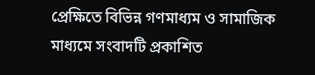প্রেক্ষিতে বিভিন্ন গণমাধ্যম ও সামাজিক মাধ্যমে সংবাদটি প্রকাশিত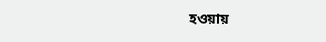হওয়ায়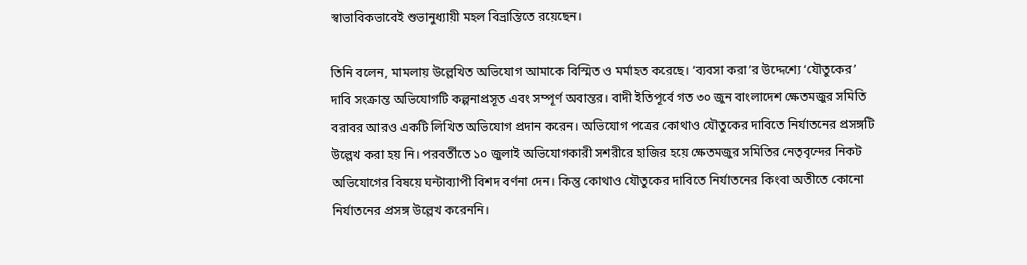স্বাভাবিকভাবেই শুভানুধ্যায়ী মহল বিভ্রান্তিতে রয়েছেন।

তিনি বলেন, মামলায় উল্লেখিত অভিযোগ আমাকে বিস্মিত ও মর্মাহত করেছে। ‘ব্যবসা করা’র উদ্দেশ্যে ‘যৌতুকের’ দাবি সংক্রান্ত অভিযোগটি কল্পনাপ্রসূত এবং সম্পূর্ণ অবান্তর। বাদী ইতিপূর্বে গত ৩০ জুন বাংলাদেশ ক্ষেতমজুর সমিতি বরাবর আরও একটি লিখিত অভিযোগ প্রদান করেন। অভিযোগ পত্রের কোথাও যৌতুকের দাবিতে নির্যাতনের প্রসঙ্গটি উল্লেখ করা হয় নি। পরবর্তীতে ১০ জুলাই অভিযোগকারী সশরীরে হাজির হয়ে ক্ষেতমজুর সমিতির নেতৃবৃন্দের নিকট অভিযোগের বিষয়ে ঘন্টাব্যাপী বিশদ বর্ণনা দেন। কিন্তু কোথাও যৌতুকের দাবিতে নির্যাতনের কিংবা অতীতে কোনো নির্যাতনের প্রসঙ্গ উল্লেখ করেননি।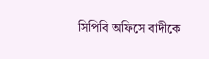সিপিবি অফিসে বাদীকে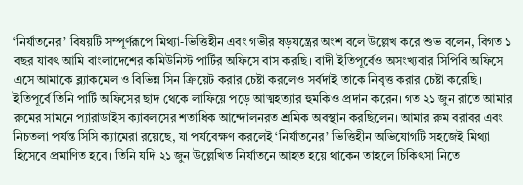‘নির্যাতনের’ বিষয়টি সম্পূর্ণরূপে মিথ্যা-ভিত্তিহীন এবং গভীর ষড়যন্ত্রের অংশ বলে উল্লেখ করে শুভ বলেন, বিগত ১ বছর যাবৎ আমি বাংলাদেশের কমিউনিস্ট পার্টির অফিসে বাস করছি। বাদী ইতিপূর্বেও অসংখ্যবার সিপিবি অফিসে এসে আমাকে ব্ল্যাকমেল ও বিভিন্ন সিন ক্রিয়েট করার চেষ্টা করলেও সর্বদাই তাকে নিবৃত্ত করার চেষ্টা করেছি। ইতিপূর্বে তিনি পার্টি অফিসের ছাদ থেকে লাফিয়ে পড়ে আত্মহত্যার হুমকিও প্রদান করেন। গত ২১ জুন রাতে আমার রুমের সামনে প্যারাডাইস ক্যাবলসের শতাধিক আন্দোলনরত শ্রমিক অবস্থান করছিলেন। আমার রুম বরাবর এবং নিচতলা পর্যন্ত সিসি ক্যামেরা রয়েছে, যা পর্যবেক্ষণ করলেই ‘নির্যাতনের’ ভিত্তিহীন অভিযোগটি সহজেই মিথ্যা হিসেবে প্রমাণিত হবে। তিনি যদি ২১ জুন উল্লেখিত নির্যাতনে আহত হয়ে থাকেন তাহলে চিকিৎসা নিতে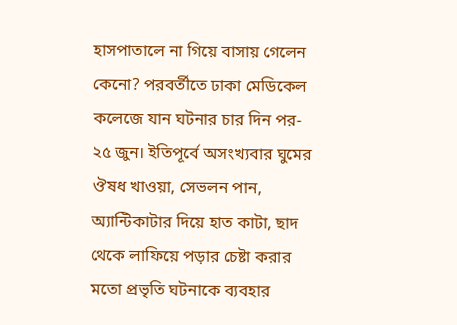হাসপাতালে না গিয়ে বাসায় গেলেন কেনো? পরবর্তীতে ঢাকা মেডিকেল কলেজে যান ঘটনার চার দিন পর- ২৫ জুন। ইতিপূর্বে অসংখ্যবার ঘুমের ঔষধ খাওয়া, সেভলন পান, অ্যান্টিকাটার দিয়ে হাত কাটা, ছাদ থেকে লাফিয়ে পড়ার চেষ্টা করার মতো প্রভৃতি ঘটনাকে ব্যবহার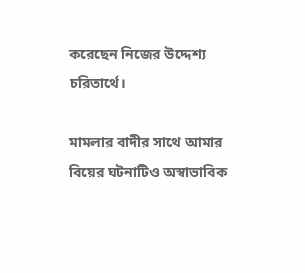করেছেন নিজের উদ্দেশ্য চরিতার্থে।

মামলার বাদীর সাথে আমার বিয়ের ঘটনাটিও অস্বাভাবিক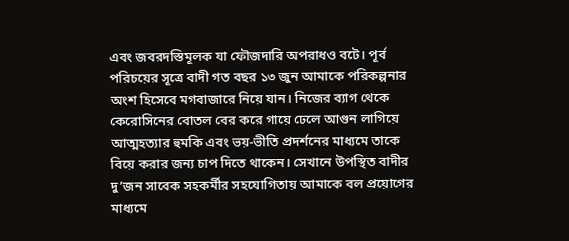এবং জবরদস্তিমূলক যা ফৌজদারি অপরাধও বটে। পূর্ব পরিচয়ের সূত্রে বাদী গত বছর ১৩ জুন আমাকে পরিকল্পনার অংশ হিসেবে মগবাজারে নিয়ে যান। নিজের ব্যাগ থেকে কেরোসিনের বোতল বের করে গায়ে ঢেলে আগুন লাগিয়ে আত্মহত্যার হুমকি এবং ভয়-ভীতি প্রদর্শনের মাধ্যমে তাকে বিয়ে করার জন্য চাপ দিতে থাকেন। সেখানে উপস্থিত বাদীর  দু’জন সাবেক সহকর্মীর সহযোগিতায় আমাকে বল প্রয়োগের মাধ্যমে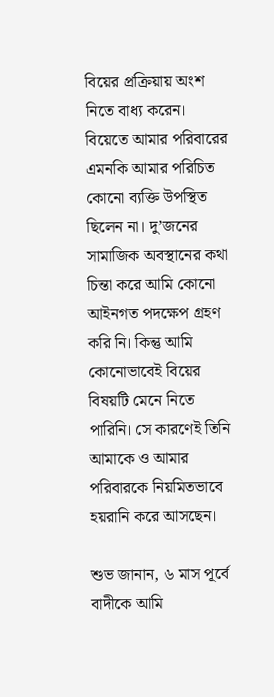বিয়ের প্রক্রিয়ায় অংশ নিতে বাধ্য করেন। বিয়েতে আমার পরিবারের এমনকি আমার পরিচিত কোনো ব্যক্তি উপস্থিত ছিলেন না। দু’জনের সামাজিক অবস্থানের কথা চিন্তা করে আমি কোনো আইনগত পদক্ষেপ গ্রহণ করি নি। কিন্তু আমি কোনোভাবেই বিয়ের বিষয়টি মেনে নিতে পারিনি। সে কারণেই তিনি আমাকে ও আমার পরিবারকে নিয়মিতভাবে হয়রানি করে আসছেন।

শুভ জানান, ৬ মাস পূর্বে বাদীকে আমি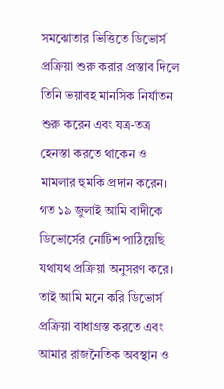সমঝোতার ভিত্তিতে ডিভোর্স প্রক্রিয়া শুরু করার প্রস্তাব দিলে তিনি ভয়াবহ মানসিক নির্যাতন শুরু করেন এবং যত্র-তত্র হেনস্তা করতে থাকেন ও মামলার হুমকি প্রদান করেন। গত ১৯ জুলাই আমি বাদীকে ডিভোর্সের নোটিশ পাঠিয়েছি যথাযথ প্রক্রিয়া অনুসরণ করে। তাই আমি মনে করি ডিভোর্স প্রক্রিয়া বাধাগ্রস্ত করতে এবং আমার রাজনৈতিক অবস্থান ও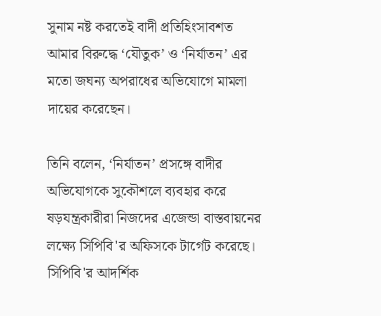সুনাম নষ্ট করতেই বাদী প্রতিহিংসাবশত আমার বিরুদ্ধে ‘যৌতুক’ ও ‘নির্যাতন’ এর মতো জঘন্য অপরাধের অভিযোগে মামলা দায়ের করেছেন।

তিনি বলেন, ‘নির্যাতন’ প্রসঙ্গে বাদীর অভিযোগকে সুকৌশলে ব্যবহার করে ষড়যন্ত্রকারীরা নিজদের এজেন্ডা বাস্তবায়নের লক্ষ্যে সিপিবি'র অফিসকে টার্গেট করেছে। সিপিবি'র আদর্শিক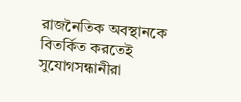রাজনৈতিক অবস্থানকে বিতর্কিত করতেই সুযোগসন্ধানীরা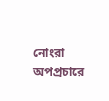নোংরা অপপ্রচারে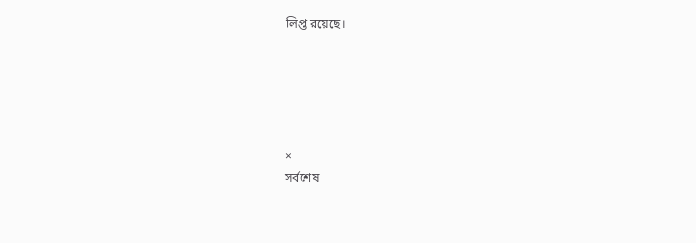লিপ্ত রয়েছে।





×
সর্বশেষ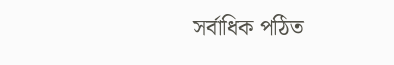সর্বাধিক পঠিত